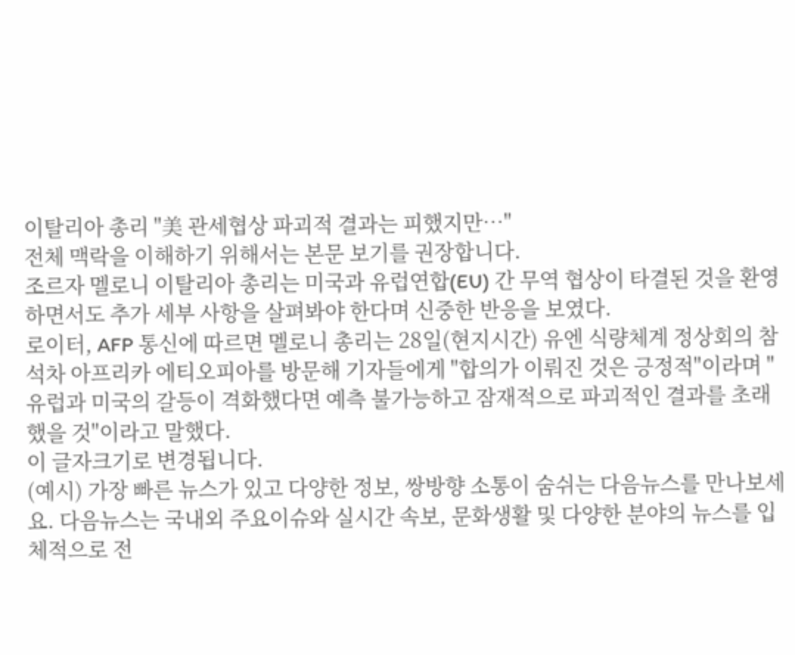이탈리아 총리 "美 관세협상 파괴적 결과는 피했지만…"
전체 맥락을 이해하기 위해서는 본문 보기를 권장합니다.
조르자 멜로니 이탈리아 총리는 미국과 유럽연합(EU) 간 무역 협상이 타결된 것을 환영하면서도 추가 세부 사항을 살펴봐야 한다며 신중한 반응을 보였다.
로이터, AFP 통신에 따르면 멜로니 총리는 28일(현지시간) 유엔 식량체계 정상회의 참석차 아프리카 에티오피아를 방문해 기자들에게 "합의가 이뤄진 것은 긍정적"이라며 "유럽과 미국의 갈등이 격화했다면 예측 불가능하고 잠재적으로 파괴적인 결과를 초래했을 것"이라고 말했다.
이 글자크기로 변경됩니다.
(예시) 가장 빠른 뉴스가 있고 다양한 정보, 쌍방향 소통이 숨쉬는 다음뉴스를 만나보세요. 다음뉴스는 국내외 주요이슈와 실시간 속보, 문화생활 및 다양한 분야의 뉴스를 입체적으로 전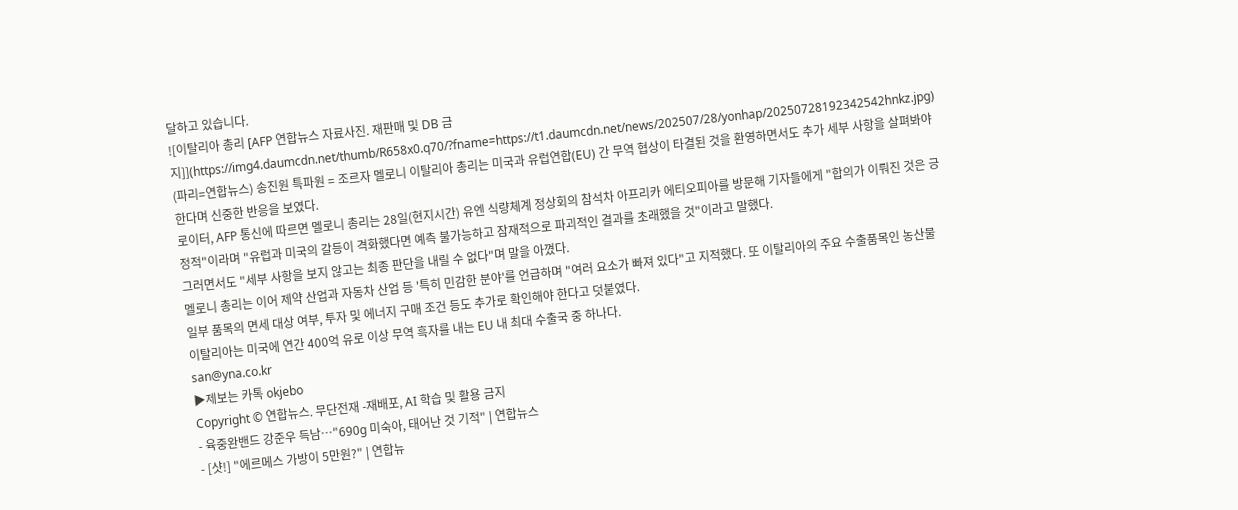달하고 있습니다.
![이탈리아 총리 [AFP 연합뉴스 자료사진. 재판매 및 DB 금지]](https://img4.daumcdn.net/thumb/R658x0.q70/?fname=https://t1.daumcdn.net/news/202507/28/yonhap/20250728192342542hnkz.jpg)
(파리=연합뉴스) 송진원 특파원 = 조르자 멜로니 이탈리아 총리는 미국과 유럽연합(EU) 간 무역 협상이 타결된 것을 환영하면서도 추가 세부 사항을 살펴봐야 한다며 신중한 반응을 보였다.
로이터, AFP 통신에 따르면 멜로니 총리는 28일(현지시간) 유엔 식량체계 정상회의 참석차 아프리카 에티오피아를 방문해 기자들에게 "합의가 이뤄진 것은 긍정적"이라며 "유럽과 미국의 갈등이 격화했다면 예측 불가능하고 잠재적으로 파괴적인 결과를 초래했을 것"이라고 말했다.
그러면서도 "세부 사항을 보지 않고는 최종 판단을 내릴 수 없다"며 말을 아꼈다.
멜로니 총리는 이어 제약 산업과 자동차 산업 등 '특히 민감한 분야'를 언급하며 "여러 요소가 빠져 있다"고 지적했다. 또 이탈리아의 주요 수출품목인 농산물 일부 품목의 면세 대상 여부, 투자 및 에너지 구매 조건 등도 추가로 확인해야 한다고 덧붙였다.
이탈리아는 미국에 연간 400억 유로 이상 무역 흑자를 내는 EU 내 최대 수출국 중 하나다.
san@yna.co.kr
▶제보는 카톡 okjebo
Copyright © 연합뉴스. 무단전재 -재배포, AI 학습 및 활용 금지
- 육중완밴드 강준우 득남…"690g 미숙아, 태어난 것 기적" | 연합뉴스
- [샷!] "에르메스 가방이 5만원?" | 연합뉴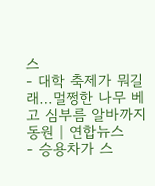스
- 대학 축제가 뭐길래…멀쩡한 나무 베고 심부름 알바까지 동원 | 연합뉴스
- 승용차가 스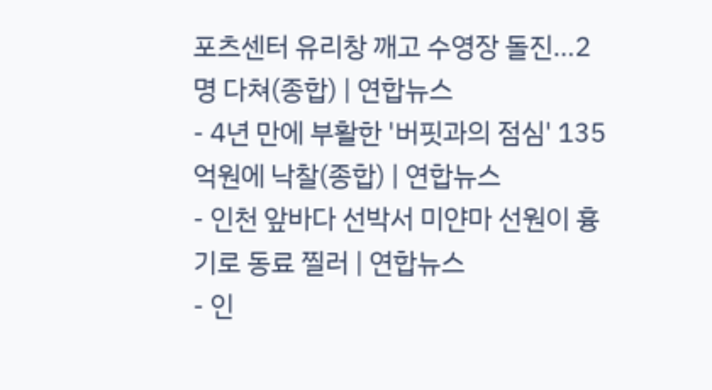포츠센터 유리창 깨고 수영장 돌진…2명 다쳐(종합) | 연합뉴스
- 4년 만에 부활한 '버핏과의 점심' 135억원에 낙찰(종합) | 연합뉴스
- 인천 앞바다 선박서 미얀마 선원이 흉기로 동료 찔러 | 연합뉴스
- 인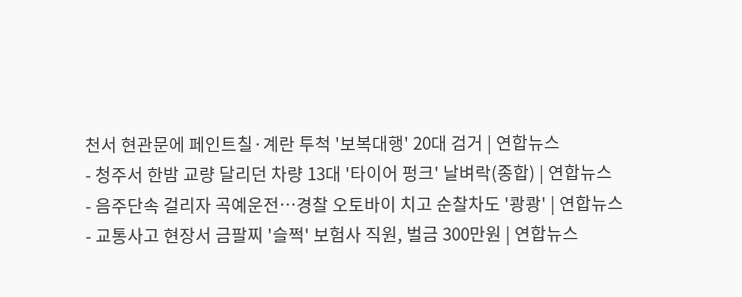천서 현관문에 페인트칠·계란 투척 '보복대행' 20대 검거 | 연합뉴스
- 청주서 한밤 교량 달리던 차량 13대 '타이어 펑크' 날벼락(종합) | 연합뉴스
- 음주단속 걸리자 곡예운전…경찰 오토바이 치고 순찰차도 '쾅쾅' | 연합뉴스
- 교통사고 현장서 금팔찌 '슬쩍' 보험사 직원, 벌금 300만원 | 연합뉴스